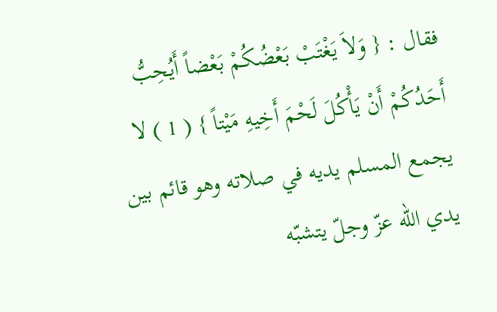فقال : { وَلاَ يَغْتَبْ بَعْضُكُمْ بَعْضاً أَيُحِبُّ أَحَدُكُمْ أَنْ يَأْكُلَ لَحْمَ أَخِيهِ مَيْتاً } ( 1 ) لا يجمع المسلم يديه في صلاته وهو قائم بين يدي الله عزّ وجلّ يتشبّه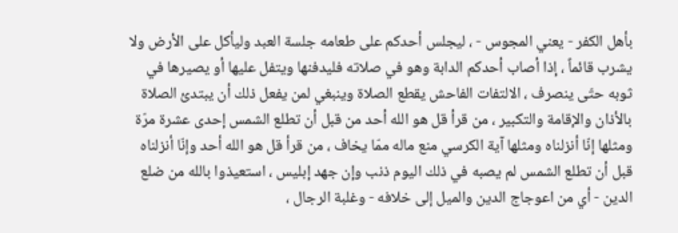بأهل الكفر - يعني المجوس - ، ليجلس أحدكم على طعامه جلسة العبد وليأكل على الأرض ولا يشرب قائماً ، إذا أصاب أحدكم الدابة وهو في صلاته فليدفنها ويتفل عليها أو يصيرها في ثوبه حتّى ينصرف ، الالتفات الفاحش يقطع الصلاة وينبغي لمن يفعل ذلك أن يبتدئ الصلاة بالأذان والإقامة والتكبير ، من قرأ قل هو الله أحد من قبل أن تطلع الشمس إحدى عشرة مرّة ومثلها إنّا أنزلناه ومثلها آية الكرسي منع ماله ممّا يخاف ، من قرأ قل هو الله أحد وإنّا أنزلناه قبل أن تطلع الشمس لم يصبه في ذلك اليوم ذنب وإن جهد إبليس ، استعيذوا بالله من ضلع الدين - أي من اعوجاج الدين والميل إلى خلافه - وغلبة الرجال ،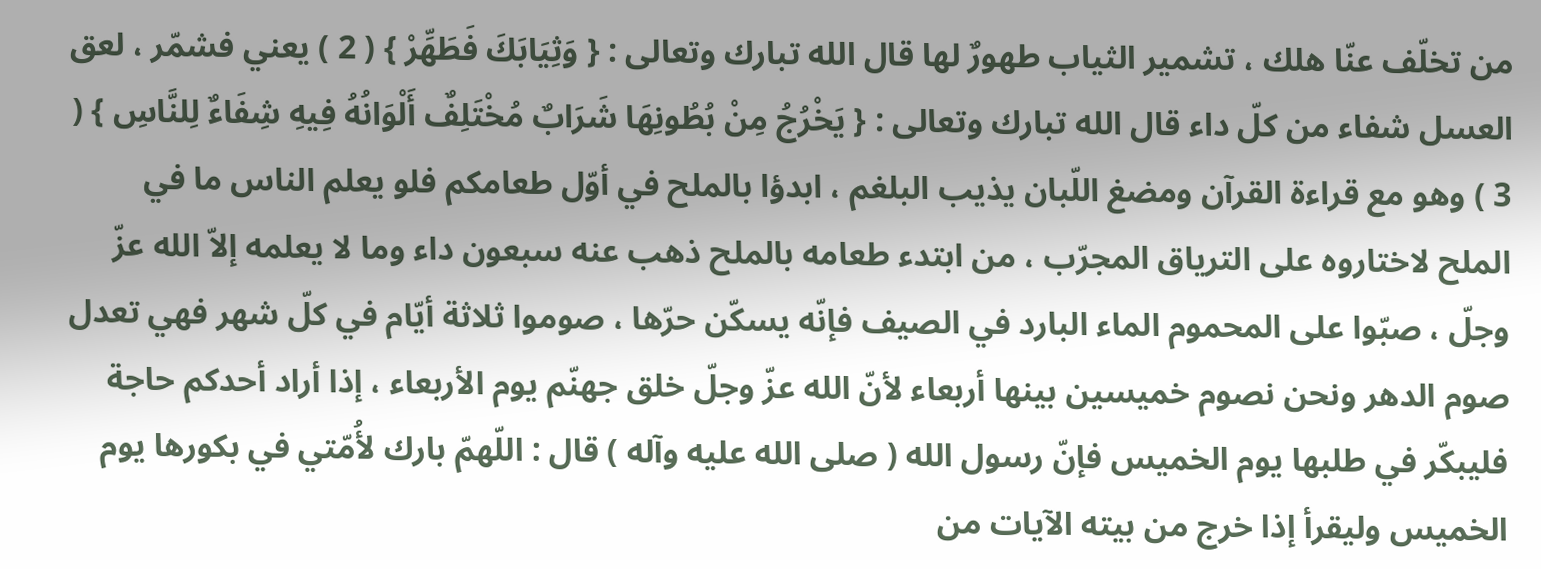من تخلّف عنّا هلك ، تشمير الثياب طهورٌ لها قال الله تبارك وتعالى : { وَثِيَابَكَ فَطَهِّرْ } ( 2 ) يعني فشمّر ، لعق العسل شفاء من كلّ داء قال الله تبارك وتعالى : { يَخْرُجُ مِنْ بُطُونِهَا شَرَابٌ مُخْتَلِفٌ أَلْوَانُهُ فِيهِ شِفَاءٌ لِلنَّاسِ } ( 3 ) وهو مع قراءة القرآن ومضغ اللّبان يذيب البلغم ، ابدؤا بالملح في أوّل طعامكم فلو يعلم الناس ما في الملح لاختاروه على الترياق المجرّب ، من ابتدء طعامه بالملح ذهب عنه سبعون داء وما لا يعلمه إلاّ الله عزّ وجلّ ، صبّوا على المحموم الماء البارد في الصيف فإنّه يسكّن حرّها ، صوموا ثلاثة أيّام في كلّ شهر فهي تعدل صوم الدهر ونحن نصوم خميسين بينها أربعاء لأنّ الله عزّ وجلّ خلق جهنّم يوم الأربعاء ، إذا أراد أحدكم حاجة فليبكّر في طلبها يوم الخميس فإنّ رسول الله ( صلى الله عليه وآله ) قال : اللّهمّ بارك لأُمّتي في بكورها يوم الخميس وليقرأ إذا خرج من بيته الآيات من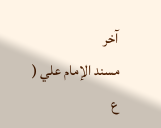آخر
مسند الإمام علي ( ع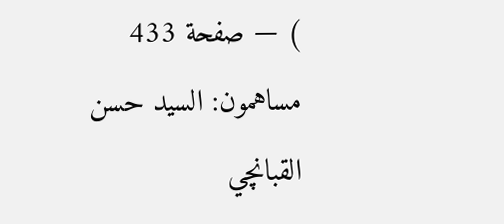) — صفحة 433
مساهمون: السيد حسن القبانچي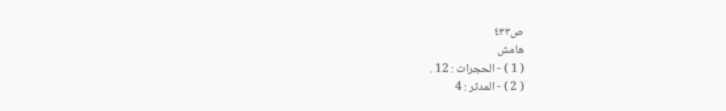ص٤٣٣
هامش
( 1 ) - الحجرات : 12 .
( 2 ) - المدثر : 4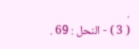.
( 3 ) - النحل : 69 .